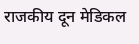राजकीय दून मेडिकल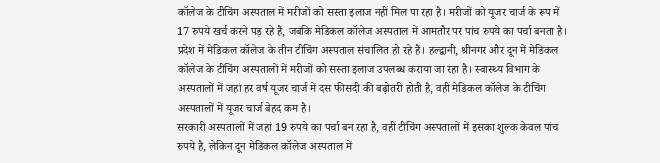कॉलेज के टीचिंग अस्पताल में मरीजों को सस्ता इलाज नहीं मिल पा रहा है। मरीजों को यूजर चार्ज के रूप में 17 रुपये खर्च करने पड़ रहे हैं, जबकि मेडिकल कॉलेज अस्पताल में आमतौर पर पांच रुपये का पर्चा बनता है।
प्रदेश में मेडिकल कॉलेज के तीन टीचिंग अस्पताल संचालित हो रहे हैं। हल्द्वानी, श्रीनगर और दून में मेडिकल कॉलेज के टीचिंग अस्पतालों में मरीजों को सस्ता इलाज उपलब्ध कराया जा रहा है। स्वास्थ्य विभाग के अस्पतालों में जहां हर वर्ष यूजर चार्ज में दस फीसदी की बढ़ोतरी होती है, वहीं मेडिकल कॉलेज के टीचिंग अस्पतालों में यूजर चार्ज बेहद कम है।
सरकारी अस्पतालों में जहां 19 रुपये का पर्चा बन रहा है, वहीं टीचिंग अस्पतालों में इसका शुल्क केवल पांच रुपये है, लेकिन दून मेडिकल कॉलेज अस्पताल में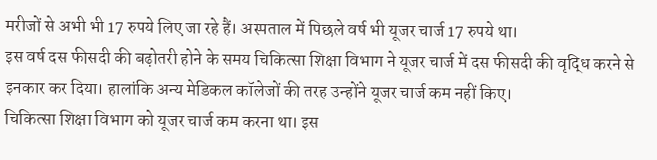मरीजों से अभी भी 17 रुपये लिए जा रहे हैं। अस्पताल में पिछले वर्ष भी यूजर चार्ज 17 रुपये था।
इस वर्ष दस फीसदी की बढ़ोतरी होने के समय चिकित्सा शिक्षा विभाग ने यूजर चार्ज में दस फीसदी की वृद्धि करने से इनकार कर दिया। हालांकि अन्य मेडिकल कॉलेजों की तरह उन्होंने यूजर चार्ज कम नहीं किए।
चिकित्सा शिक्षा विभाग को यूजर चार्ज कम करना था। इस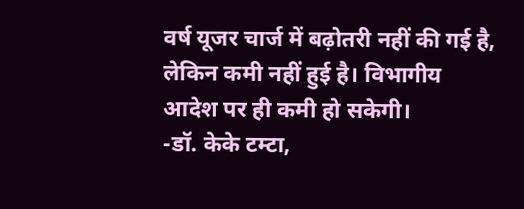वर्ष यूजर चार्ज में बढ़ोतरी नहीं की गई है, लेकिन कमी नहीं हुई है। विभागीय आदेश पर ही कमी हो सकेगी।
-डॉ. केके टम्टा,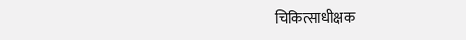चिकित्साधीक्षक